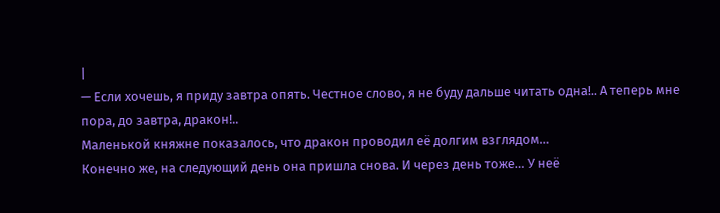|
— Если хочешь, я приду завтра опять. Честное слово, я не буду дальше читать одна!.. А теперь мне пора, до завтра, дракон!..
Маленькой княжне показалось, что дракон проводил её долгим взглядом…
Конечно же, на следующий день она пришла снова. И через день тоже… У неё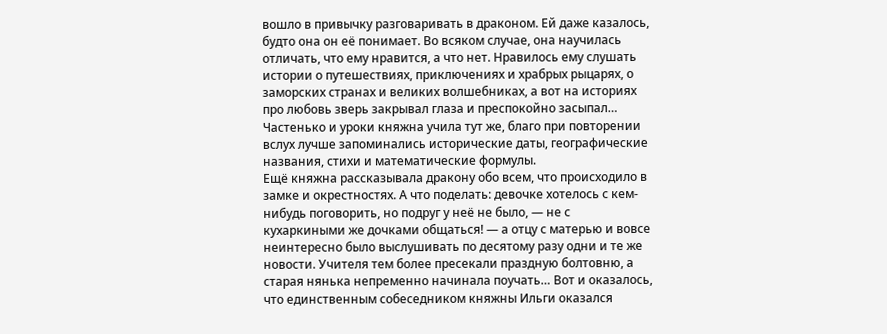вошло в привычку разговаривать в драконом. Ей даже казалось, будто она он её понимает. Во всяком случае, она научилась отличать, что ему нравится, а что нет. Нравилось ему слушать истории о путешествиях, приключениях и храбрых рыцарях, о заморских странах и великих волшебниках, а вот на историях про любовь зверь закрывал глаза и преспокойно засыпал…
Частенько и уроки княжна учила тут же, благо при повторении вслух лучше запоминались исторические даты, географические названия, стихи и математические формулы.
Ещё княжна рассказывала дракону обо всем, что происходило в замке и окрестностях. А что поделать: девочке хотелось с кем-нибудь поговорить, но подруг у неё не было, — не с кухаркиными же дочками общаться! — а отцу с матерью и вовсе неинтересно было выслушивать по десятому разу одни и те же новости. Учителя тем более пресекали праздную болтовню, а старая нянька непременно начинала поучать… Вот и оказалось, что единственным собеседником княжны Ильги оказался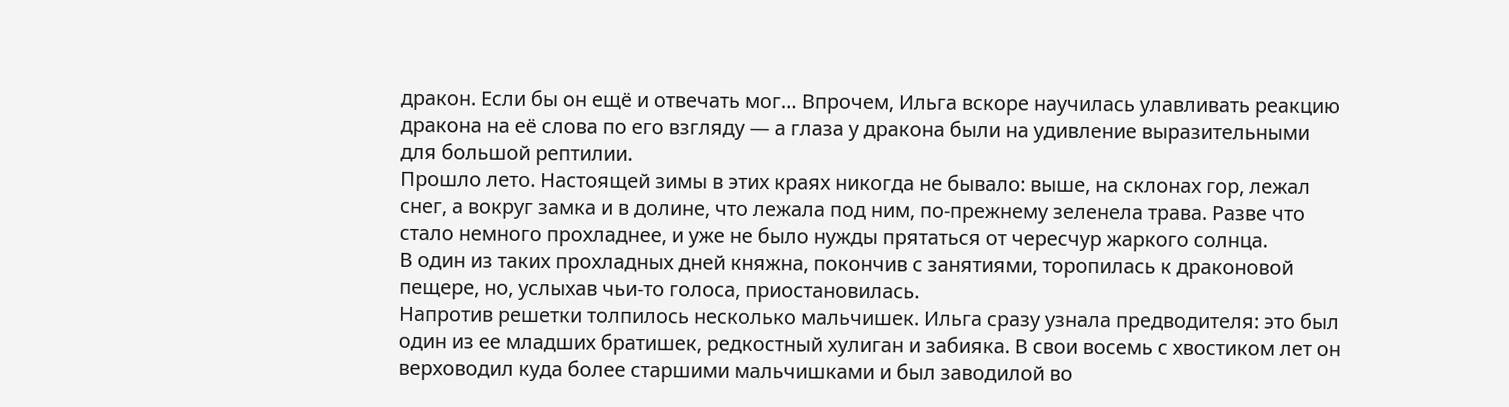дракон. Если бы он ещё и отвечать мог… Впрочем, Ильга вскоре научилась улавливать реакцию дракона на её слова по его взгляду — а глаза у дракона были на удивление выразительными для большой рептилии.
Прошло лето. Настоящей зимы в этих краях никогда не бывало: выше, на склонах гор, лежал снег, а вокруг замка и в долине, что лежала под ним, по-прежнему зеленела трава. Разве что стало немного прохладнее, и уже не было нужды прятаться от чересчур жаркого солнца.
В один из таких прохладных дней княжна, покончив с занятиями, торопилась к драконовой пещере, но, услыхав чьи-то голоса, приостановилась.
Напротив решетки толпилось несколько мальчишек. Ильга сразу узнала предводителя: это был один из ее младших братишек, редкостный хулиган и забияка. В свои восемь с хвостиком лет он верховодил куда более старшими мальчишками и был заводилой во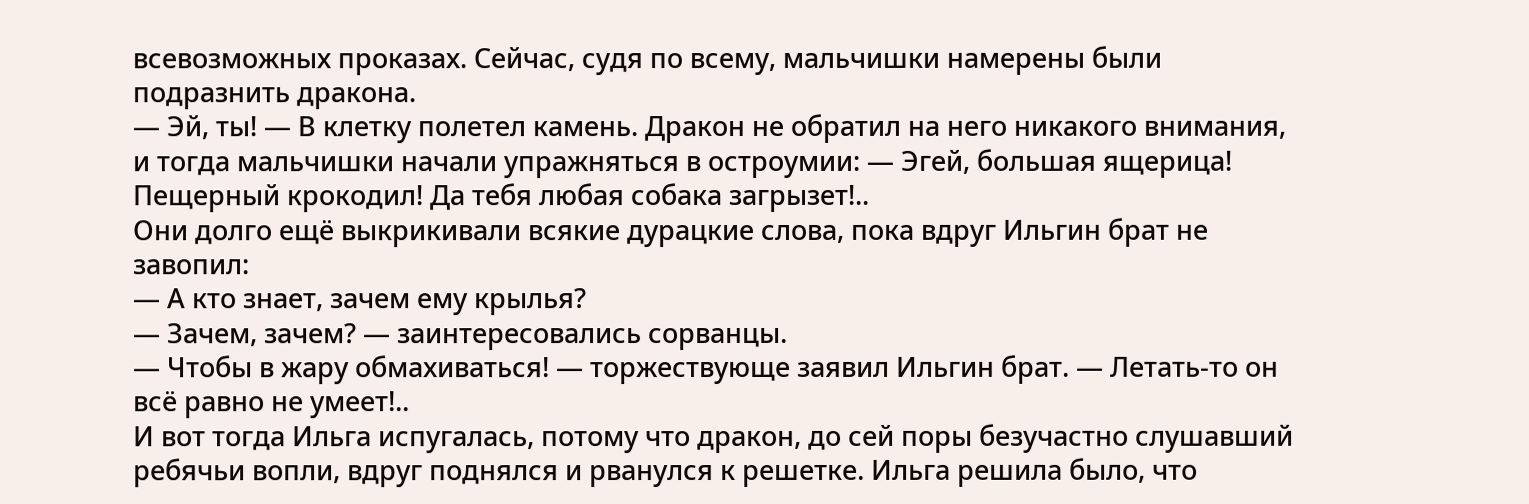всевозможных проказах. Сейчас, судя по всему, мальчишки намерены были подразнить дракона.
— Эй, ты! — В клетку полетел камень. Дракон не обратил на него никакого внимания, и тогда мальчишки начали упражняться в остроумии: — Эгей, большая ящерица! Пещерный крокодил! Да тебя любая собака загрызет!..
Они долго ещё выкрикивали всякие дурацкие слова, пока вдруг Ильгин брат не завопил:
— А кто знает, зачем ему крылья?
— Зачем, зачем? — заинтересовались сорванцы.
— Чтобы в жару обмахиваться! — торжествующе заявил Ильгин брат. — Летать-то он всё равно не умеет!..
И вот тогда Ильга испугалась, потому что дракон, до сей поры безучастно слушавший ребячьи вопли, вдруг поднялся и рванулся к решетке. Ильга решила было, что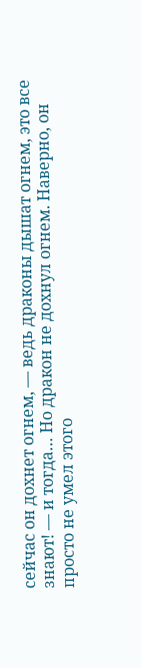сейчас он дохнет огнем, — ведь драконы дышат огнем, это все знают! — и тогда… Но дракон не дохнул огнем. Наверно, он просто не умел этого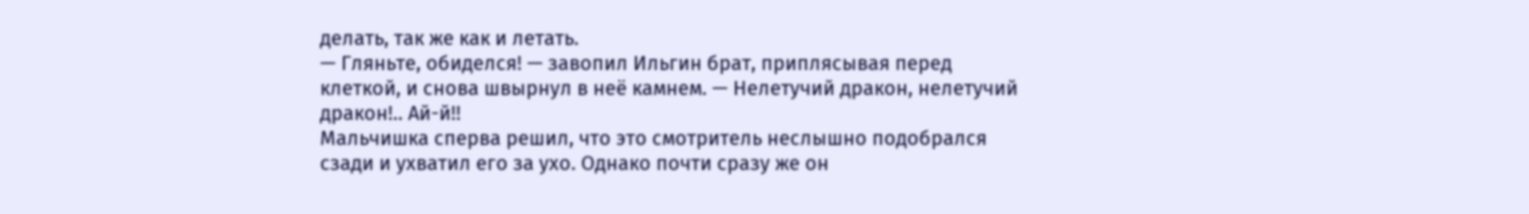делать, так же как и летать.
— Гляньте, обиделся! — завопил Ильгин брат, приплясывая перед клеткой, и снова швырнул в неё камнем. — Нелетучий дракон, нелетучий дракон!.. Ай-й!!
Мальчишка сперва решил, что это смотритель неслышно подобрался сзади и ухватил его за ухо. Однако почти сразу же он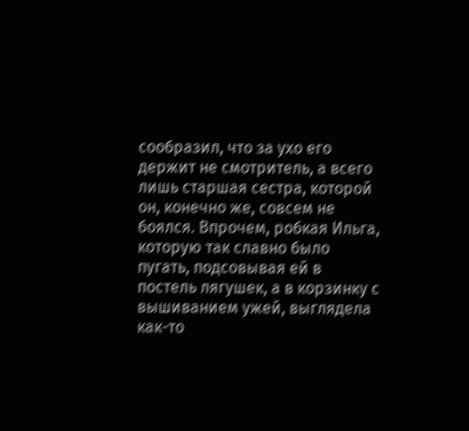сообразил, что за ухо его держит не смотритель, а всего лишь старшая сестра, которой он, конечно же, совсем не боялся. Впрочем, робкая Ильга, которую так славно было пугать, подсовывая ей в постель лягушек, а в корзинку с вышиванием ужей, выглядела как-то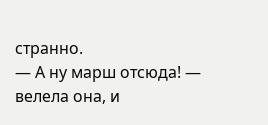странно.
— А ну марш отсюда! — велела она, и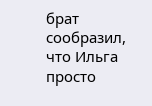брат сообразил, что Ильга просто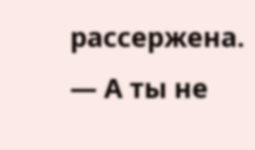рассержена.
— А ты не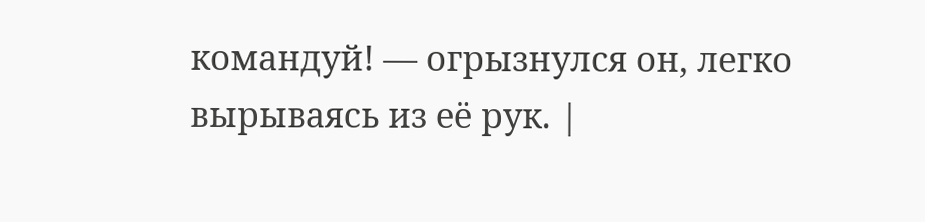командуй! — огрызнулся он, легко вырываясь из её рук. |